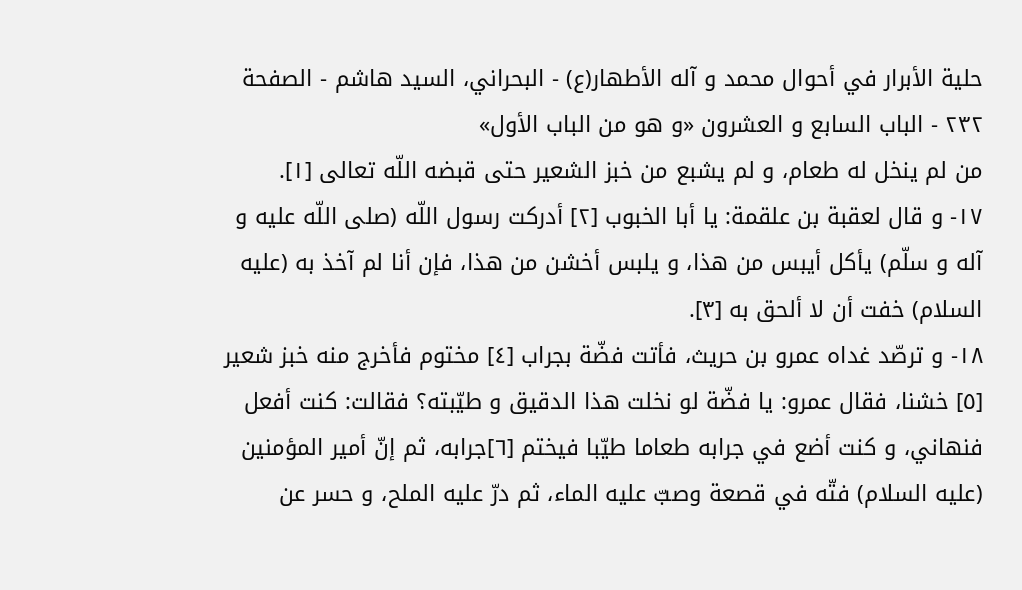حلية الأبرار في أحوال محمد و آله الأطهار(ع) - البحراني، السيد هاشم - الصفحة ٢٣٢ - الباب السابع و العشرون «و هو من الباب الأول»
من لم ينخل له طعام، و لم يشبع من خبز الشعير حتى قبضه اللّه تعالى [١].
١٧- و قال لعقبة بن علقمة: يا أبا الخبوب [٢] أدركت رسول اللّه (صلى اللّه عليه و آله و سلّم) يأكل أيبس من هذا، و يلبس أخشن من هذا، فإن أنا لم آخذ به (عليه السلام) خفت أن لا ألحق به [٣].
١٨- و ترصّد غداه عمرو بن حريث، فأتت فضّة بجراب [٤] مختوم فأخرج منه خبز شعير [٥] خشنا، فقال عمرو: يا فضّة لو نخلت هذا الدقيق و طيّبته؟ فقالت: كنت أفعل فنهاني، و كنت أضع في جرابه طعاما طيّبا فيختم [٦]جرابه، ثم إنّ أمير المؤمنين (عليه السلام) فتّه في قصعة وصبّ عليه الماء، ثم درّ عليه الملح، و حسر عن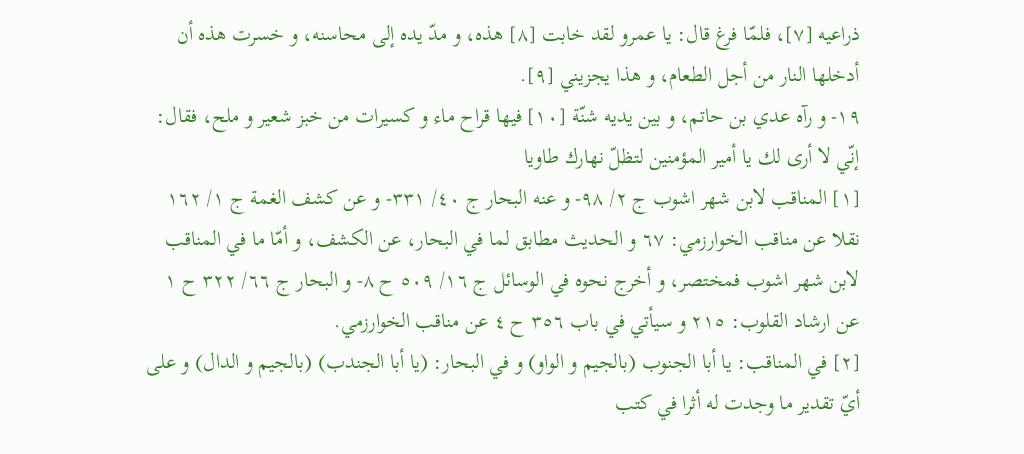ذراعيه [٧]، فلمّا فرغ قال: يا عمرو لقد خابت [٨] هذه، و مدّ يده إلى محاسنه، و خسرت هذه أن أدخلها النار من أجل الطعام، و هذا يجزيني [٩].
١٩- و رآه عدي بن حاتم، و بين يديه شنّة [١٠] فيها قراح ماء و كسيرات من خبز شعير و ملح، فقال: إنّي لا أرى لك يا أمير المؤمنين لتظلّ نهارك طاويا
[١] المناقب لابن شهر اشوب ج ٢/ ٩٨- و عنه البحار ج ٤٠/ ٣٣١- و عن كشف الغمة ج ١/ ١٦٢ نقلا عن مناقب الخوارزمي: ٦٧ و الحديث مطابق لما في البحار، عن الكشف، و أمّا ما في المناقب لابن شهر اشوب فمختصر، و أخرج نحوه في الوسائل ج ١٦/ ٥٠٩ ح ٨- و البحار ج ٦٦/ ٣٢٢ ح ١ عن ارشاد القلوب: ٢١٥ و سيأتي في باب ٣٥٦ ح ٤ عن مناقب الخوارزمي.
[٢] في المناقب: يا أبا الجنوب (بالجيم و الواو) و في البحار: (يا أبا الجندب) (بالجيم و الدال) و على أيّ تقدير ما وجدت له أثرا في كتب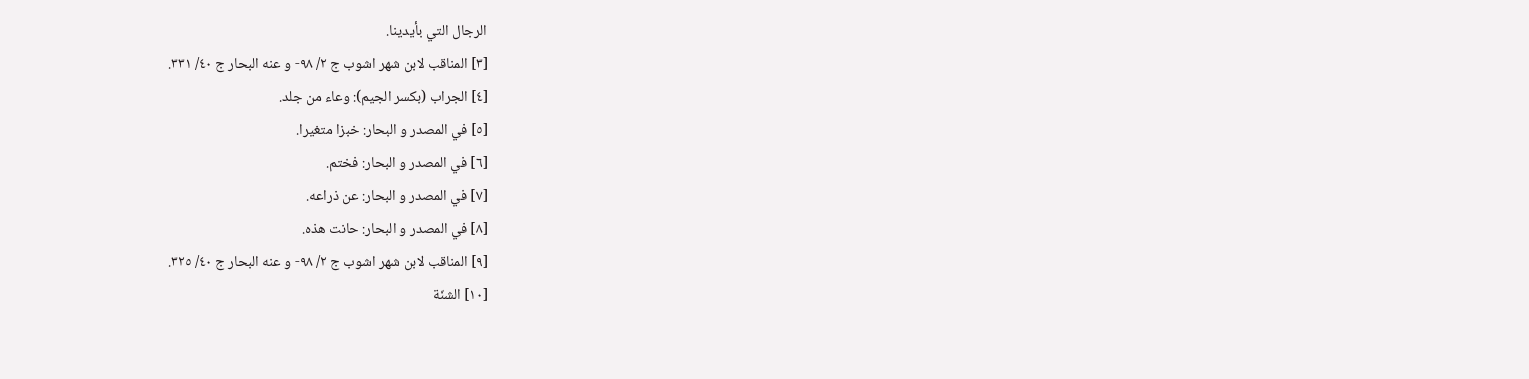الرجال التي بأيدينا.
[٣] المناقب لابن شهر اشوب ج ٢/ ٩٨- و عنه البحار ج ٤٠/ ٣٣١.
[٤] الجراب (بكسر الجيم): وعاء من جلد.
[٥] في المصدر و البحار: خبزا متغيرا.
[٦] في المصدر و البحار: فختم.
[٧] في المصدر و البحار: عن ذراعه.
[٨] في المصدر و البحار: حانت هذه.
[٩] المناقب لابن شهر اشوب ج ٢/ ٩٨- و عنه البحار ج ٤٠/ ٣٢٥.
[١٠] الشنّة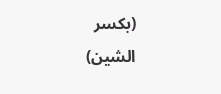(بكسر الشين)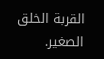القربة الخلق الصغير.